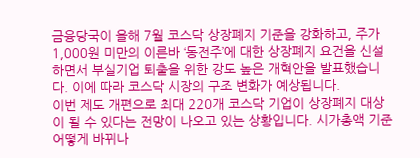금융당국이 올해 7월 코스닥 상장폐지 기준을 강화하고, 주가 1,000원 미만의 이른바 ‘동전주’에 대한 상장폐지 요건을 신설하면서 부실기업 퇴출을 위한 강도 높은 개혁안을 발표했습니다. 이에 따라 코스닥 시장의 구조 변화가 예상됩니다.
이번 제도 개편으로 최대 220개 코스닥 기업이 상장폐지 대상이 될 수 있다는 전망이 나오고 있는 상황입니다. 시가총액 기준 어떻게 바뀌나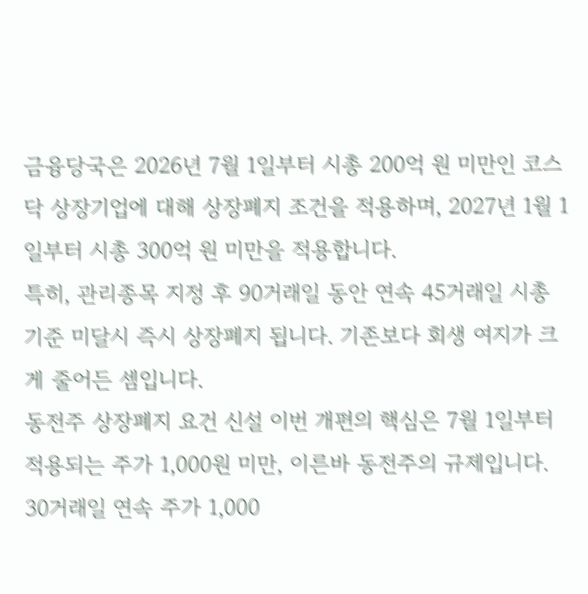금융당국은 2026년 7월 1일부터 시총 200억 원 미만인 코스닥 상장기업에 대해 상장폐지 조건을 적용하며, 2027년 1월 1일부터 시총 300억 원 미만을 적용합니다.
특히, 관리종목 지정 후 90거래일 동안 연속 45거래일 시총 기준 미달시 즉시 상장폐지 됩니다. 기존보다 회생 여지가 크게 줄어든 셈입니다.
동전주 상장폐지 요건 신설 이번 개편의 핵심은 7월 1일부터 적용되는 주가 1,000원 미만, 이른바 동전주의 규제입니다. 30거래일 연속 주가 1,000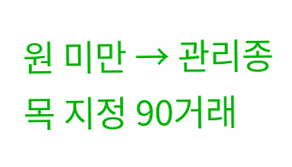원 미만 → 관리종목 지정 90거래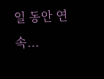일 동안 연속...